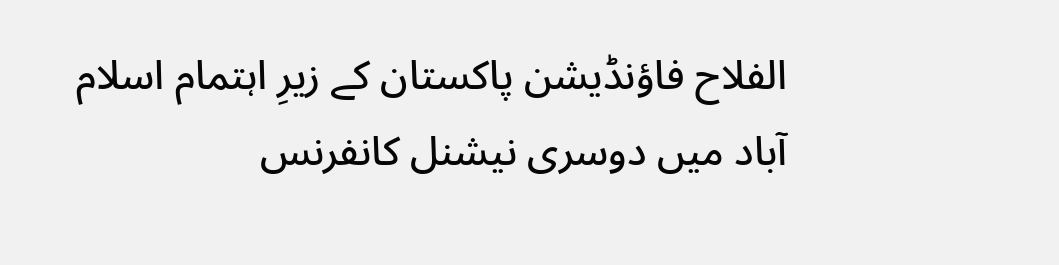الفلاح فاؤنڈیشن پاکستان کے زیرِ اہتمام اسلام آباد میں دوسری نیشنل کانفرنس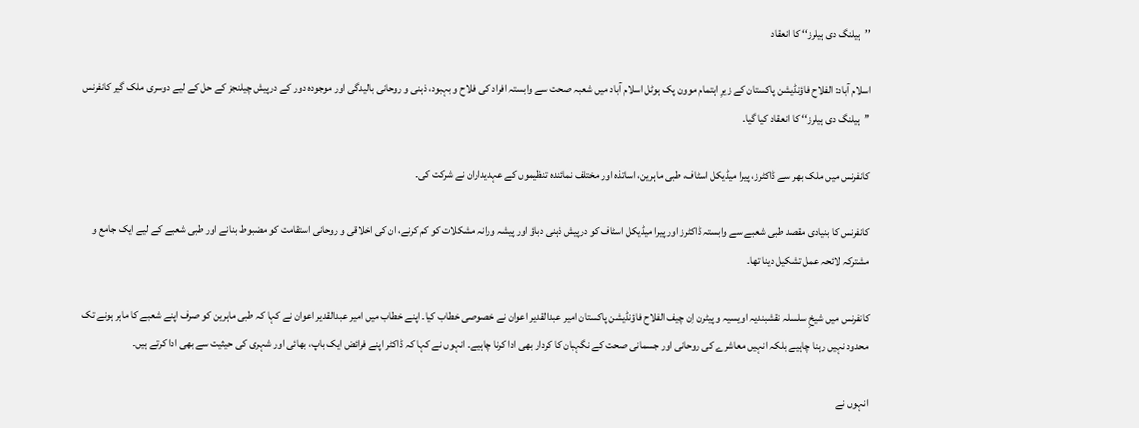’’ہیلنگ دی ہیلرز‘‘ کا انعقاد

اسلام آباد: الفلاح فاؤنڈیشن پاکستان کے زیرِ اہتمام موون پک ہوٹل اسلام آباد میں شعبہ صحت سے وابستہ افراد کی فلاح و بہبود، ذہنی و روحانی بالیدگی اور موجودہ دور کے درپیش چیلنجز کے حل کے لیے دوسری ملک گیر کانفرنس ’’ہیلنگ دی ہیلرز‘‘ کا انعقاد کیا گیا۔

کانفرنس میں ملک بھر سے ڈاکٹرز، پیرا میڈیکل اسٹاف، طبی ماہرین، اساتذہ اور مختلف نمائندہ تنظیموں کے عہدیداران نے شرکت کی۔

کانفرنس کا بنیادی مقصد طبی شعبے سے وابستہ ڈاکٹرز اور پیرا میڈیکل اسٹاف کو درپیش ذہنی دباؤ اور پیشہ ورانہ مشکلات کو کم کرنے، ان کی اخلاقی و روحانی استقامت کو مضبوط بنانے اور طبی شعبے کے لیے ایک جامع و مشترکہ لائحہ عمل تشکیل دینا تھا۔

کانفرنس میں شیخِ سلسلہ نقشبندیہ اویسیہ و پیٹرن اِن چیف الفلاح فاؤنڈیشن پاکستان امیر عبدالقدیر اعوان نے خصوصی خطاب کیا۔ اپنے خطاب میں امیر عبدالقدیر اعوان نے کہا کہ طبی ماہرین کو صرف اپنے شعبے کا ماہر ہونے تک محدود نہیں رہنا چاہیے بلکہ انہیں معاشرے کی روحانی اور جسمانی صحت کے نگہبان کا کردار بھی ادا کرنا چاہیے۔ انہوں نے کہا کہ ڈاکٹر اپنے فرائض ایک باپ، بھائی اور شہری کی حیثیت سے بھی ادا کرتے ہیں۔

انہوں نے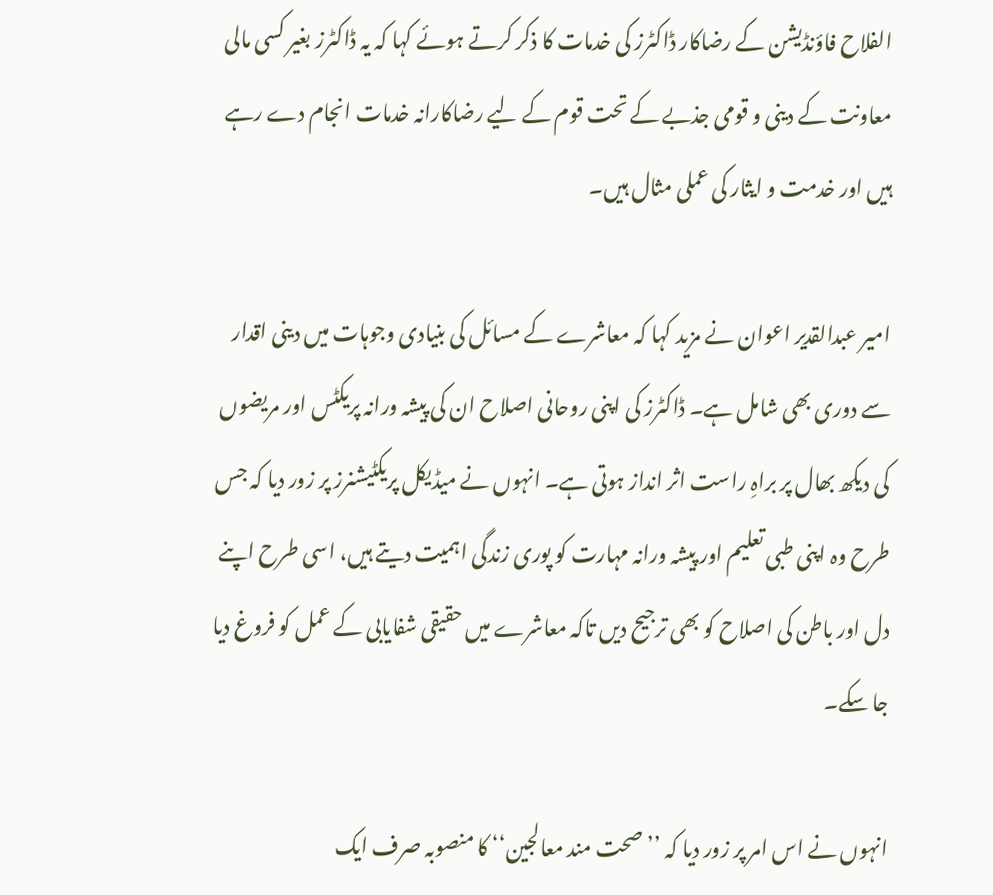الفلاح فاؤنڈیشن کے رضاکار ڈاکٹرز کی خدمات کا ذکر کرتے ہوئے کہا کہ یہ ڈاکٹرز بغیر کسی مالی معاونت کے دینی و قومی جذبے کے تحت قوم کے لیے رضاکارانہ خدمات انجام دے رہے ہیں اور خدمت و ایثار کی عملی مثال ہیں۔

امیر عبدالقدیر اعوان نے مزید کہا کہ معاشرے کے مسائل کی بنیادی وجوہات میں دینی اقدار سے دوری بھی شامل ہے۔ ڈاکٹرز کی اپنی روحانی اصلاح ان کی پیشہ ورانہ پریکٹس اور مریضوں کی دیکھ بھال پر براہِ راست اثر انداز ہوتی ہے۔ انہوں نے میڈیکل پریکٹیشنرز پر زور دیا کہ جس طرح وہ اپنی طبی تعلیم اور پیشہ ورانہ مہارت کو پوری زندگی اہمیت دیتے ہیں، اسی طرح اپنے دل اور باطن کی اصلاح کو بھی ترجیح دیں تاکہ معاشرے میں حقیقی شفایابی کے عمل کو فروغ دیا جا سکے۔

انہوں نے اس امر پر زور دیا کہ ’’صحت مند معالجین‘‘ کا منصوبہ صرف ایک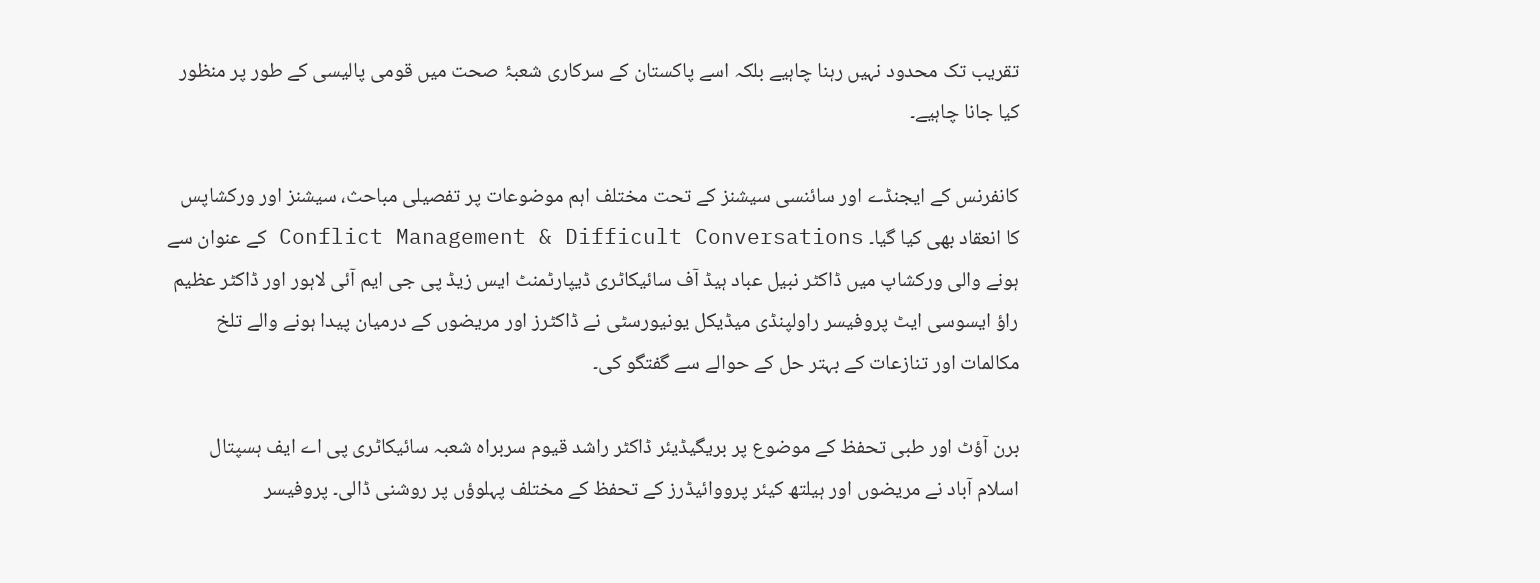تقریب تک محدود نہیں رہنا چاہیے بلکہ اسے پاکستان کے سرکاری شعبۂ صحت میں قومی پالیسی کے طور پر منظور کیا جانا چاہیے۔

کانفرنس کے ایجنڈے اور سائنسی سیشنز کے تحت مختلف اہم موضوعات پر تفصیلی مباحث، سیشنز اور ورکشاپس کا انعقاد بھی کیا گیا۔ Conflict Management & Difficult Conversations کے عنوان سے ہونے والی ورکشاپ میں ڈاکٹر نبیل عباد ہیڈ آف سائیکاٹری ڈیپارٹمنٹ ایس زیڈ پی جی ایم آئی لاہور اور ڈاکٹر عظیم راؤ ایسوسی ایٹ پروفیسر راولپنڈی میڈیکل یونیورسٹی نے ڈاکٹرز اور مریضوں کے درمیان پیدا ہونے والے تلخ مکالمات اور تنازعات کے بہتر حل کے حوالے سے گفتگو کی۔

برن آؤٹ اور طبی تحفظ کے موضوع پر بریگیڈیئر ڈاکٹر راشد قیوم سربراہ شعبہ سائیکاٹری پی اے ایف ہسپتال اسلام آباد نے مریضوں اور ہیلتھ کیئر پرووائیڈرز کے تحفظ کے مختلف پہلوؤں پر روشنی ڈالی۔ پروفیسر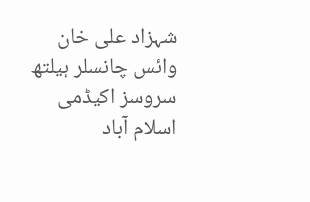شہزاد علی خان وائس چانسلر ہیلتھ سروسز اکیڈمی اسلام آباد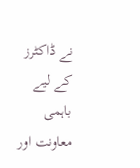نے ڈاکٹرز کے لیے باہمی معاونت اور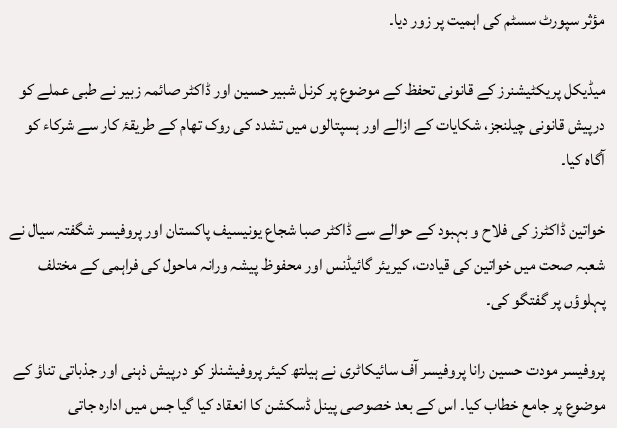مؤثر سپورٹ سسٹم کی اہمیت پر زور دیا۔

میڈیکل پریکٹیشنرز کے قانونی تحفظ کے موضوع پر کرنل شبیر حسین اور ڈاکٹر صائمہ زبیر نے طبی عملے کو درپیش قانونی چیلنجز، شکایات کے ازالے اور ہسپتالوں میں تشدد کی روک تھام کے طریقۂ کار سے شرکاء کو آگاہ کیا۔

خواتین ڈاکٹرز کی فلاح و بہبود کے حوالے سے ڈاکٹر صبا شجاع یونیسیف پاکستان اور پروفیسر شگفتہ سیال نے شعبہ صحت میں خواتین کی قیادت، کیریئر گائیڈنس اور محفوظ پیشہ ورانہ ماحول کی فراہمی کے مختلف پہلوؤں پر گفتگو کی۔

پروفیسر مودت حسین رانا پروفیسر آف سائیکاٹری نے ہیلتھ کیئر پروفیشنلز کو درپیش ذہنی اور جذباتی تناؤ کے موضوع پر جامع خطاب کیا۔ اس کے بعد خصوصی پینل ڈسکشن کا انعقاد کیا گیا جس میں ادارہ جاتی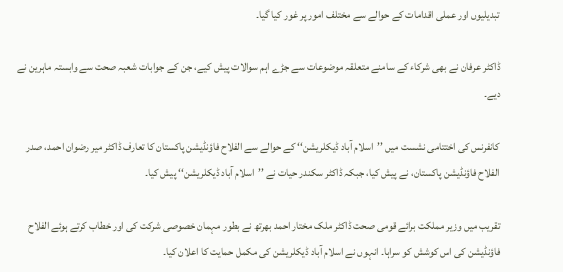تبدیلیوں اور عملی اقدامات کے حوالے سے مختلف امور پر غور کیا گیا۔

ڈاکٹر عرفان نے بھی شرکاء کے سامنے متعلقہ موضوعات سے جڑے اہم سوالات پیش کیے، جن کے جوابات شعبہ صحت سے وابستہ ماہرین نے دیے۔

کانفرنس کی اختتامی نشست میں ’’اسلام آباد ڈیکلریشن‘‘ کے حوالے سے الفلاح فاؤنڈیشن پاکستان کا تعارف ڈاکٹر میر رضوان احمد، صدر الفلاح فاؤنڈیشن پاکستان، نے پیش کیا، جبکہ ڈاکٹر سکندر حیات نے ’’اسلام آباد ڈیکلریشن‘‘ پیش کیا۔

تقریب میں وزیر مملکت برائے قومی صحت ڈاکٹر ملک مختار احمد بھرتھ نے بطور مہمان خصوصی شرکت کی اور خطاب کرتے ہوئے الفلاح فاؤنڈیشن کی اس کوشش کو سراہا۔ انہوں نے اسلام آباد ڈیکلریشن کی مکمل حمایت کا اعلان کیا۔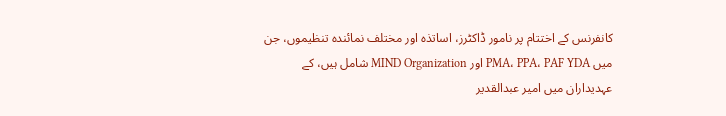کانفرنس کے اختتام پر نامور ڈاکٹرز، اساتذہ اور مختلف نمائندہ تنظیموں، جن میں PMA، PPA، PAF YDA اور MIND Organization شامل ہیں، کے عہدیداران میں امیر عبدالقدیر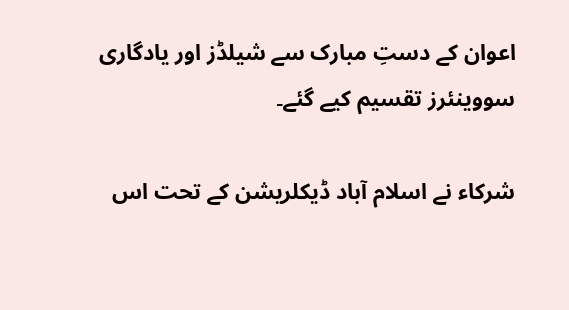اعوان کے دستِ مبارک سے شیلڈز اور یادگاری سووینئرز تقسیم کیے گئے۔

شرکاء نے اسلام آباد ڈیکلریشن کے تحت اس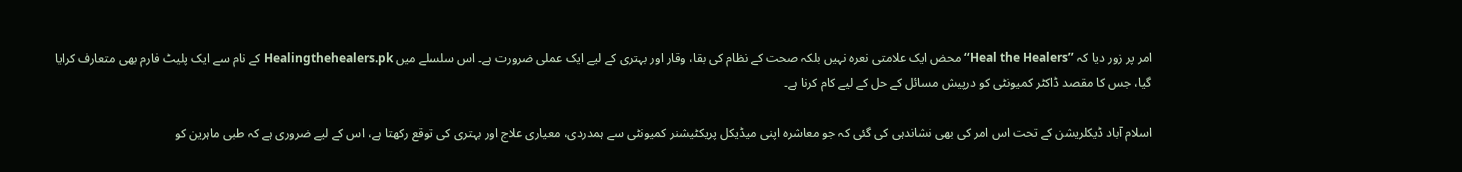امر پر زور دیا کہ ’’Heal the Healers‘‘ محض ایک علامتی نعرہ نہیں بلکہ صحت کے نظام کی بقا، وقار اور بہتری کے لیے ایک عملی ضرورت ہے۔ اس سلسلے میں Healingthehealers.pk کے نام سے ایک پلیٹ فارم بھی متعارف کرایا گیا، جس کا مقصد ڈاکٹر کمیونٹی کو درپیش مسائل کے حل کے لیے کام کرنا ہے۔

اسلام آباد ڈیکلریشن کے تحت اس امر کی بھی نشاندہی کی گئی کہ جو معاشرہ اپنی میڈیکل پریکٹیشنر کمیونٹی سے ہمدردی، معیاری علاج اور بہتری کی توقع رکھتا ہے، اس کے لیے ضروری ہے کہ طبی ماہرین کو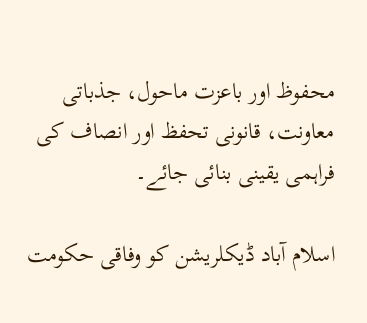محفوظ اور باعزت ماحول، جذباتی معاونت، قانونی تحفظ اور انصاف کی فراہمی یقینی بنائی جائے۔

اسلام آباد ڈیکلریشن کو وفاقی حکومت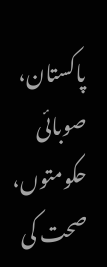پاکستان، صوبائی حکومتوں، صحت کی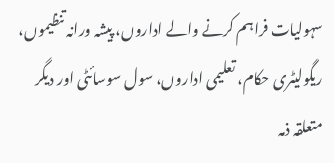سہولیات فراہم کرنے والے اداروں، پیشہ ورانہ تنظیموں، ریگولیٹری حکام، تعلیمی اداروں، سول سوسائٹی اور دیگر متعلقہ ذمہ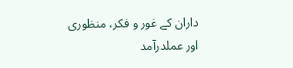داران کے غور و فکر، منظوری اور عملدرآمد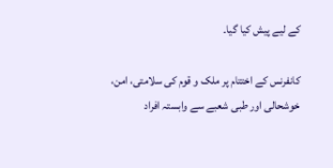کے لیے پیش کیا گیا۔

کانفرنس کے اختتام پر ملک و قوم کی سلامتی، امن، خوشحالی اور طبی شعبے سے وابستہ افراد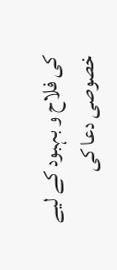کی فلاح و بہبود کے لیے خصوصی دعا کی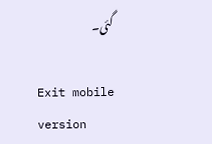گئی۔

Exit mobile version